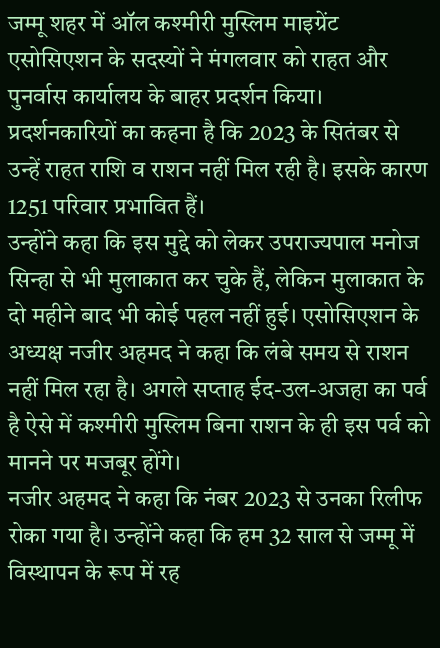जम्मू शहर में ऑल कश्मीरी मुस्लिम माइग्रेंट एसोसिएशन के सदस्यों ने मंगलवार को राहत और पुनर्वास कार्यालय के बाहर प्रदर्शन किया। प्रदर्शनकारियों का कहना है कि 2023 के सितंबर से उन्हें राहत राशि व राशन नहीं मिल रही है। इसके कारण 1251 परिवार प्रभावित हैं।
उन्होंने कहा कि इस मुद्दे को लेकर उपराज्यपाल मनोज सिन्हा से भी मुलाकात कर चुके हैं, लेकिन मुलाकात के दो महीने बाद भी कोई पहल नहीं हुई। एसोसिएशन के अध्यक्ष नजीर अहमद ने कहा कि लंबे समय से राशन नहीं मिल रहा है। अगले सप्ताह ईद-उल-अजहा का पर्व है ऐसे में कश्मीरी मुस्लिम बिना राशन के ही इस पर्व को मानने पर मजबूर होंगे।
नजीर अहमद ने कहा कि नंबर 2023 से उनका रिलीफ रोका गया है। उन्होंने कहा कि हम 32 साल से जम्मू में विस्थापन के रूप में रह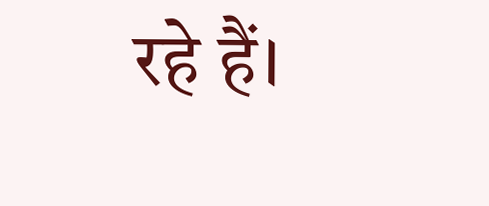रहे हैं।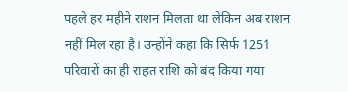पहले हर महीने राशन मिलता था लेकिन अब राशन नहीं मिल रहा है। उन्होंने कहा कि सिर्फ 1251 परिवारों का ही राहत राशि को बंद किया गया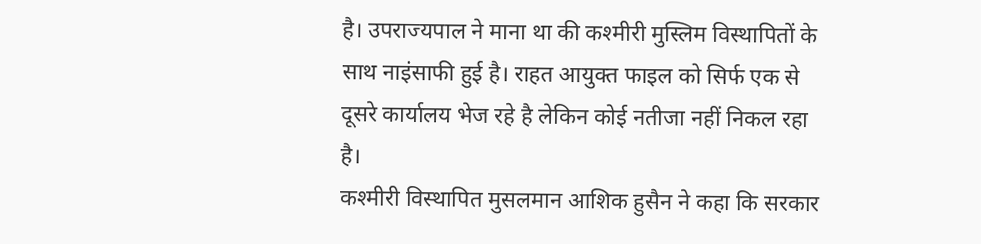है। उपराज्यपाल ने माना था की कश्मीरी मुस्लिम विस्थापितों के साथ नाइंसाफी हुई है। राहत आयुक्त फाइल को सिर्फ एक से दूसरे कार्यालय भेज रहे है लेकिन कोई नतीजा नहीं निकल रहा है।
कश्मीरी विस्थापित मुसलमान आशिक हुसैन ने कहा कि सरकार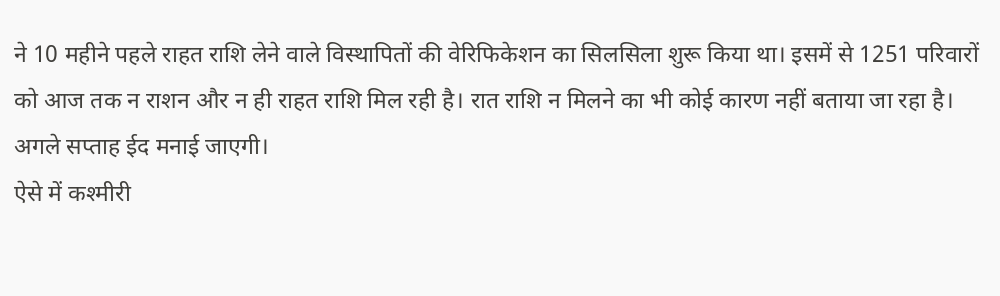ने 10 महीने पहले राहत राशि लेने वाले विस्थापितों की वेरिफिकेशन का सिलसिला शुरू किया था। इसमें से 1251 परिवारों को आज तक न राशन और न ही राहत राशि मिल रही है। रात राशि न मिलने का भी कोई कारण नहीं बताया जा रहा है। अगले सप्ताह ईद मनाई जाएगी।
ऐसे में कश्मीरी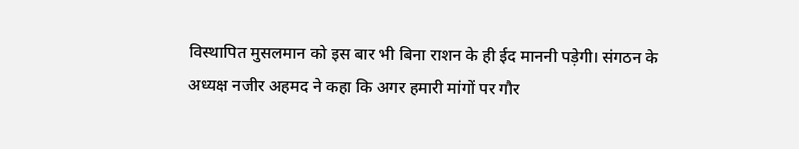विस्थापित मुसलमान को इस बार भी बिना राशन के ही ईद माननी पड़ेगी। संगठन के अध्यक्ष नजीर अहमद ने कहा कि अगर हमारी मांगों पर गौर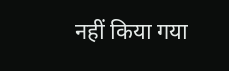नहीं किया गया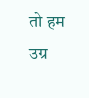तो हम उग्र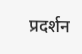प्रदर्शन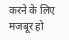करने के लिए मजबूर हो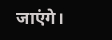जाएंगे।